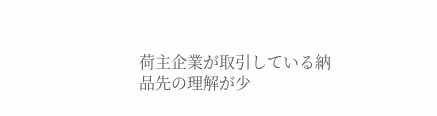荷主企業が取引している納品先の理解が少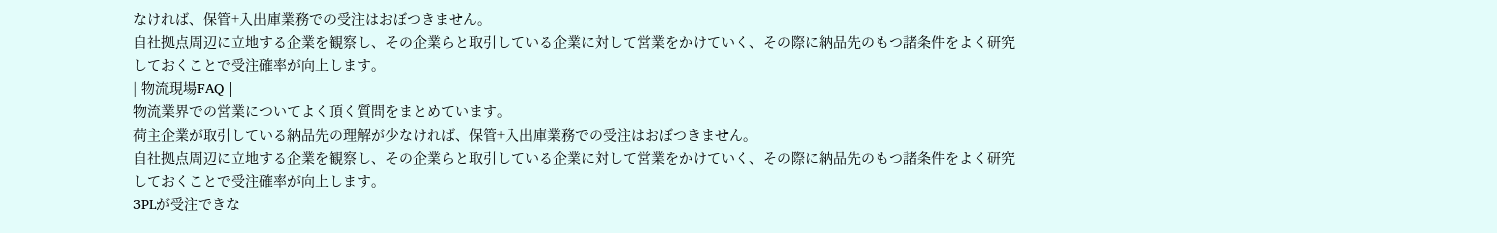なければ、保管+入出庫業務での受注はおぼつきません。
自社拠点周辺に立地する企業を観察し、その企業らと取引している企業に対して営業をかけていく、その際に納品先のもつ諸条件をよく研究しておくことで受注確率が向上します。
| 物流現場FAQ |
物流業界での営業についてよく頂く質問をまとめています。
荷主企業が取引している納品先の理解が少なければ、保管+入出庫業務での受注はおぼつきません。
自社拠点周辺に立地する企業を観察し、その企業らと取引している企業に対して営業をかけていく、その際に納品先のもつ諸条件をよく研究しておくことで受注確率が向上します。
3PLが受注できな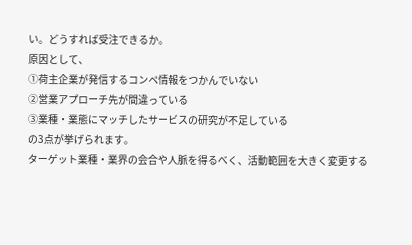い。どうすれば受注できるか。
原因として、
①荷主企業が発信するコンペ情報をつかんでいない
②営業アプローチ先が間違っている
③業種・業態にマッチしたサービスの研究が不足している
の3点が挙げられます。
ターゲット業種・業界の会合や人脈を得るべく、活動範囲を大きく変更する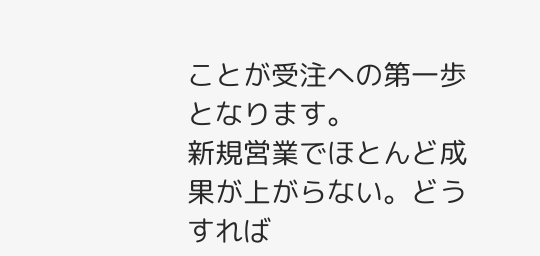ことが受注への第一歩となります。
新規営業でほとんど成果が上がらない。どうすれば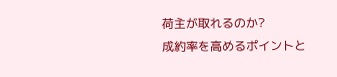荷主が取れるのか?
成約率を高めるポイントと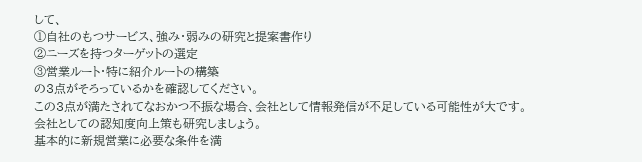して、
①自社のもつサービス、強み・弱みの研究と提案書作り
②ニーズを持つターゲットの選定
③営業ルート・特に紹介ルートの構築
の3点がそろっているかを確認してください。
この3点が満たされてなおかつ不振な場合、会社として情報発信が不足している可能性が大です。
会社としての認知度向上策も研究しましょう。
基本的に新規営業に必要な条件を満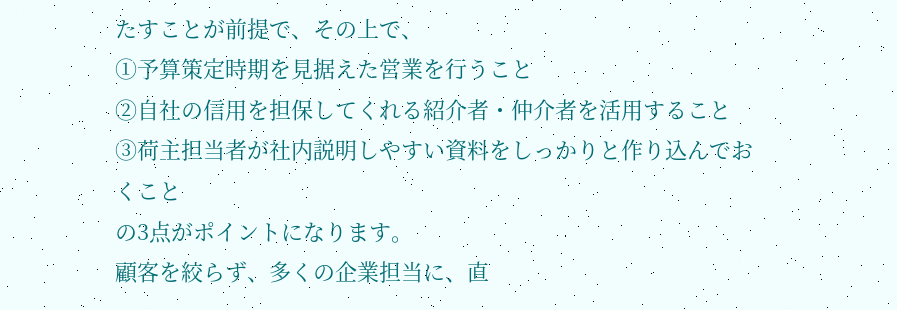たすことが前提で、その上で、
①予算策定時期を見据えた営業を行うこと
②自社の信用を担保してくれる紹介者・仲介者を活用すること
③荷主担当者が社内説明しやすい資料をしっかりと作り込んでおくこと
の3点がポイントになります。
顧客を絞らず、多くの企業担当に、直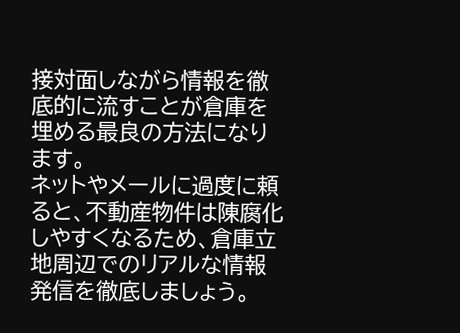接対面しながら情報を徹底的に流すことが倉庫を埋める最良の方法になります。
ネットやメールに過度に頼ると、不動産物件は陳腐化しやすくなるため、倉庫立地周辺でのリアルな情報発信を徹底しましょう。